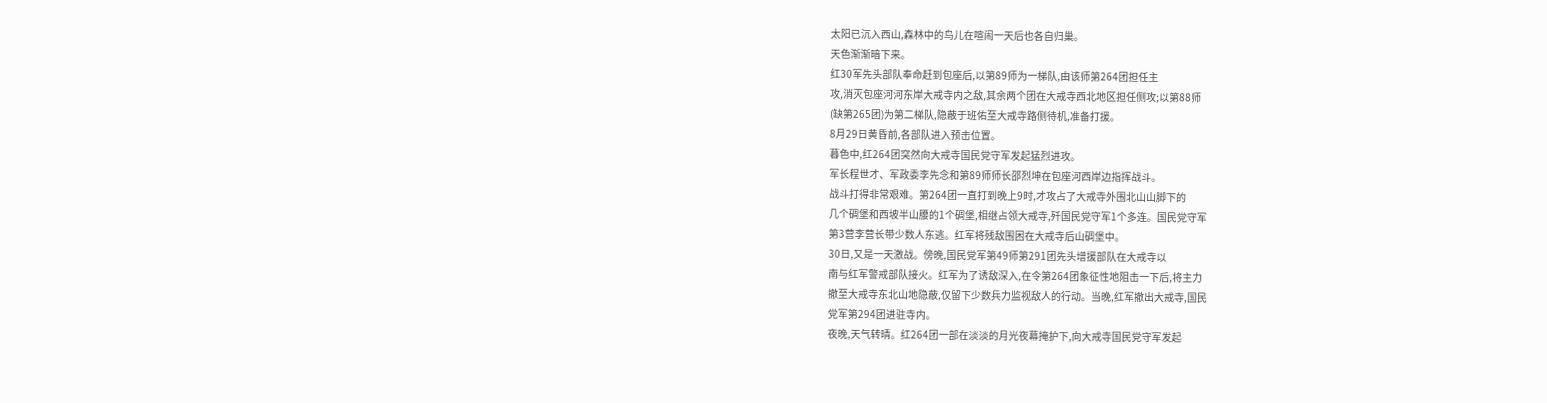太阳已沉入西山,森林中的鸟儿在喧闹一天后也各自归巢。
天色渐渐暗下来。
红30军先头部队奉命赶到包座后,以第89师为一梯队,由该师第264团担任主
攻,消灭包座河河东岸大戒寺内之敌,其余两个团在大戒寺西北地区担任侧攻;以第88师
(缺第265团)为第二梯队,隐蔽于班佑至大戒寺路侧待机,准备打援。
8月29日黄昏前,各部队进入预击位置。
暮色中,红264团突然向大戒寺国民党守军发起猛烈进攻。
军长程世才、军政委李先念和第89师师长邵烈坤在包座河西岸边指挥战斗。
战斗打得非常艰难。第264团一直打到晚上9时,才攻占了大戒寺外围北山山脚下的
几个碉堡和西坡半山腰的1个碉堡,相继占领大戒寺,歼国民党守军1个多连。国民党守军
第3营李营长带少数人东逃。红军将残敌围困在大戒寺后山碉堡中。
30日,又是一天激战。傍晚,国民党军第49师第291团先头增援部队在大戒寺以
南与红军警戒部队接火。红军为了诱敌深入,在令第264团象征性地阻击一下后,将主力
撤至大戒寺东北山地隐蔽,仅留下少数兵力监视敌人的行动。当晚,红军撤出大戒寺,国民
党军第294团进驻寺内。
夜晚,天气转晴。红264团一部在淡淡的月光夜幕掩护下,向大戒寺国民党守军发起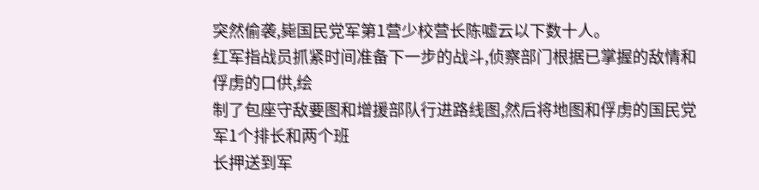突然偷袭,毙国民党军第1营少校营长陈嘘云以下数十人。
红军指战员抓紧时间准备下一步的战斗,侦察部门根据已掌握的敌情和俘虏的口供,绘
制了包座守敌要图和增援部队行进路线图,然后将地图和俘虏的国民党军1个排长和两个班
长押送到军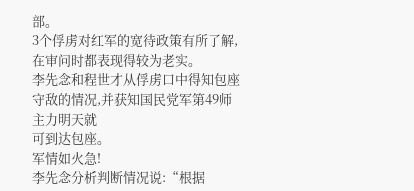部。
3个俘虏对红军的宽待政策有所了解,在审问时都表现得较为老实。
李先念和程世才从俘虏口中得知包座守敌的情况,并获知国民党军第49师主力明天就
可到达包座。
军情如火急!
李先念分析判断情况说:“根据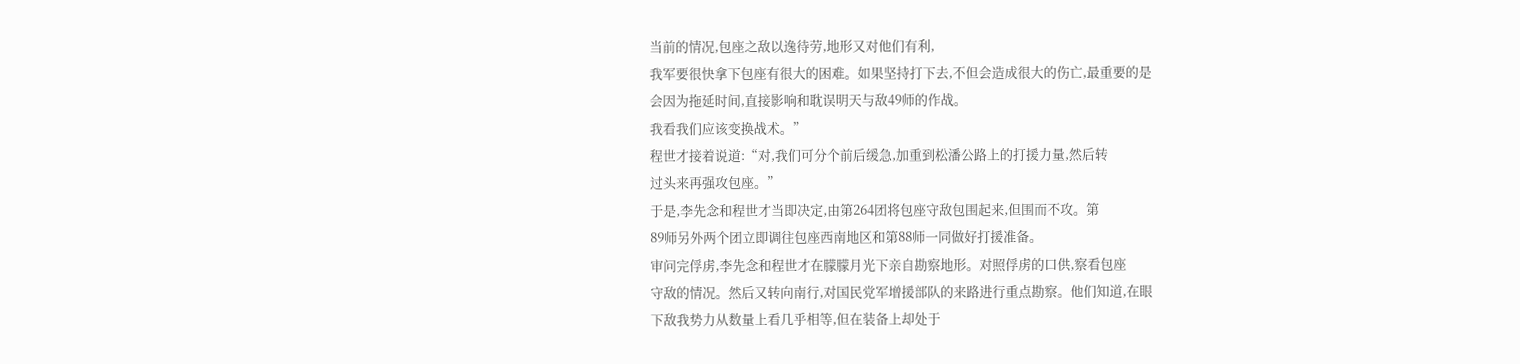当前的情况,包座之敌以逸待劳,地形又对他们有利,
我军要很快拿下包座有很大的困难。如果坚持打下去,不但会造成很大的伤亡,最重要的是
会因为拖延时间,直接影响和耽误明天与敌49师的作战。
我看我们应该变换战术。”
程世才接着说道:“对,我们可分个前后缓急,加重到松潘公路上的打援力量,然后转
过头来再强攻包座。”
于是,李先念和程世才当即决定,由第264团将包座守敌包围起来,但围而不攻。第
89师另外两个团立即调往包座西南地区和第88师一同做好打援准备。
审问完俘虏,李先念和程世才在朦朦月光下亲自勘察地形。对照俘虏的口供,察看包座
守敌的情况。然后又转向南行,对国民党军增援部队的来路进行重点勘察。他们知道,在眼
下敌我势力从数量上看几乎相等,但在装备上却处于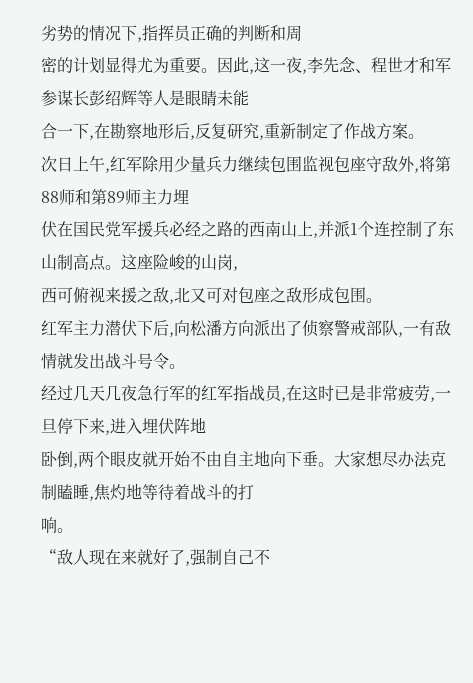劣势的情况下,指挥员正确的判断和周
密的计划显得尤为重要。因此,这一夜,李先念、程世才和军参谋长彭绍辉等人是眼睛未能
合一下,在勘察地形后,反复研究,重新制定了作战方案。
次日上午,红军除用少量兵力继续包围监视包座守敌外,将第88师和第89师主力埋
伏在国民党军援兵必经之路的西南山上,并派1个连控制了东山制高点。这座险峻的山岗,
西可俯视来援之敌,北又可对包座之敌形成包围。
红军主力潜伏下后,向松潘方向派出了侦察警戒部队,一有敌情就发出战斗号令。
经过几天几夜急行军的红军指战员,在这时已是非常疲劳,一旦停下来,进入埋伏阵地
卧倒,两个眼皮就开始不由自主地向下垂。大家想尽办法克制瞌睡,焦灼地等待着战斗的打
响。
“敌人现在来就好了,强制自己不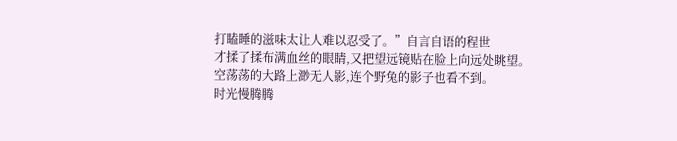打瞌睡的滋味太让人难以忍受了。”自言自语的程世
才揉了揉布满血丝的眼睛,又把望远镜贴在脸上向远处眺望。
空荡荡的大路上渺无人影,连个野兔的影子也看不到。
时光慢腾腾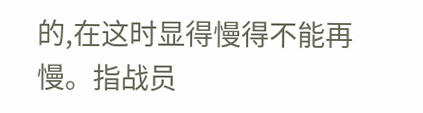的,在这时显得慢得不能再慢。指战员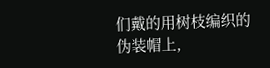们戴的用树枝编织的伪装帽上,